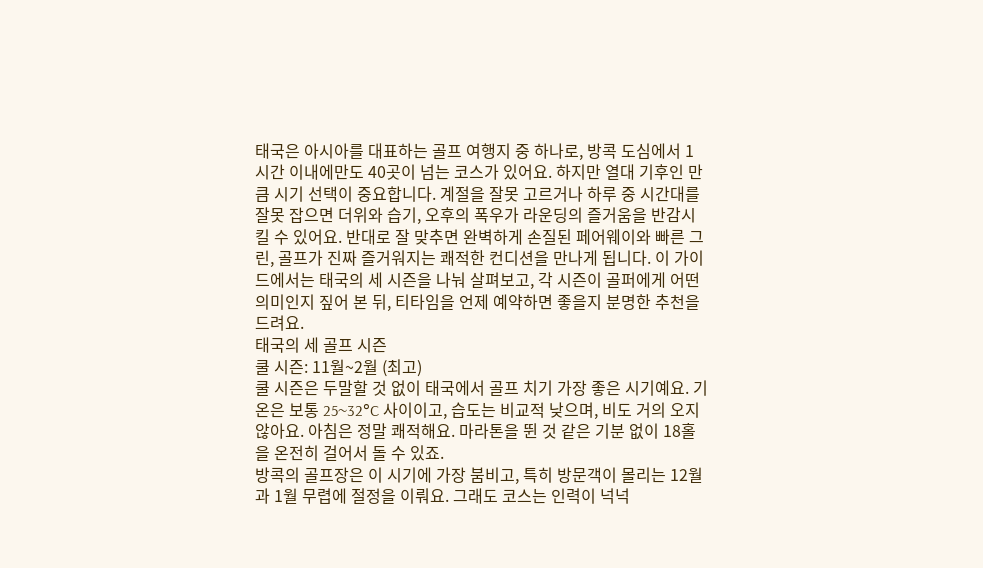태국은 아시아를 대표하는 골프 여행지 중 하나로, 방콕 도심에서 1시간 이내에만도 40곳이 넘는 코스가 있어요. 하지만 열대 기후인 만큼 시기 선택이 중요합니다. 계절을 잘못 고르거나 하루 중 시간대를 잘못 잡으면 더위와 습기, 오후의 폭우가 라운딩의 즐거움을 반감시킬 수 있어요. 반대로 잘 맞추면 완벽하게 손질된 페어웨이와 빠른 그린, 골프가 진짜 즐거워지는 쾌적한 컨디션을 만나게 됩니다. 이 가이드에서는 태국의 세 시즌을 나눠 살펴보고, 각 시즌이 골퍼에게 어떤 의미인지 짚어 본 뒤, 티타임을 언제 예약하면 좋을지 분명한 추천을 드려요.
태국의 세 골프 시즌
쿨 시즌: 11월~2월 (최고)
쿨 시즌은 두말할 것 없이 태국에서 골프 치기 가장 좋은 시기예요. 기온은 보통 25~32°C 사이이고, 습도는 비교적 낮으며, 비도 거의 오지 않아요. 아침은 정말 쾌적해요. 마라톤을 뛴 것 같은 기분 없이 18홀을 온전히 걸어서 돌 수 있죠.
방콕의 골프장은 이 시기에 가장 붐비고, 특히 방문객이 몰리는 12월과 1월 무렵에 절정을 이뤄요. 그래도 코스는 인력이 넉넉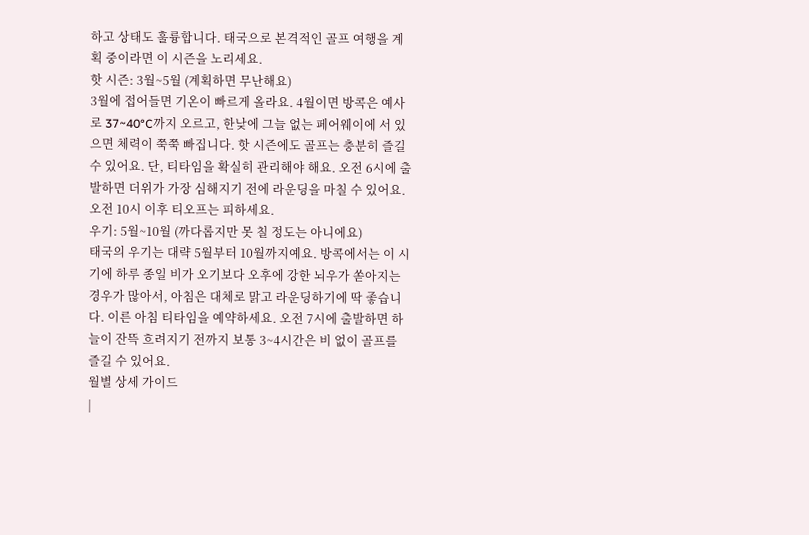하고 상태도 훌륭합니다. 태국으로 본격적인 골프 여행을 계획 중이라면 이 시즌을 노리세요.
핫 시즌: 3월~5월 (계획하면 무난해요)
3월에 접어들면 기온이 빠르게 올라요. 4월이면 방콕은 예사로 37~40°C까지 오르고, 한낮에 그늘 없는 페어웨이에 서 있으면 체력이 쭉쭉 빠집니다. 핫 시즌에도 골프는 충분히 즐길 수 있어요. 단, 티타임을 확실히 관리해야 해요. 오전 6시에 출발하면 더위가 가장 심해지기 전에 라운딩을 마칠 수 있어요. 오전 10시 이후 티오프는 피하세요.
우기: 5월~10월 (까다롭지만 못 칠 정도는 아니에요)
태국의 우기는 대략 5월부터 10월까지예요. 방콕에서는 이 시기에 하루 종일 비가 오기보다 오후에 강한 뇌우가 쏟아지는 경우가 많아서, 아침은 대체로 맑고 라운딩하기에 딱 좋습니다. 이른 아침 티타임을 예약하세요. 오전 7시에 출발하면 하늘이 잔뜩 흐려지기 전까지 보통 3~4시간은 비 없이 골프를 즐길 수 있어요.
월별 상세 가이드
|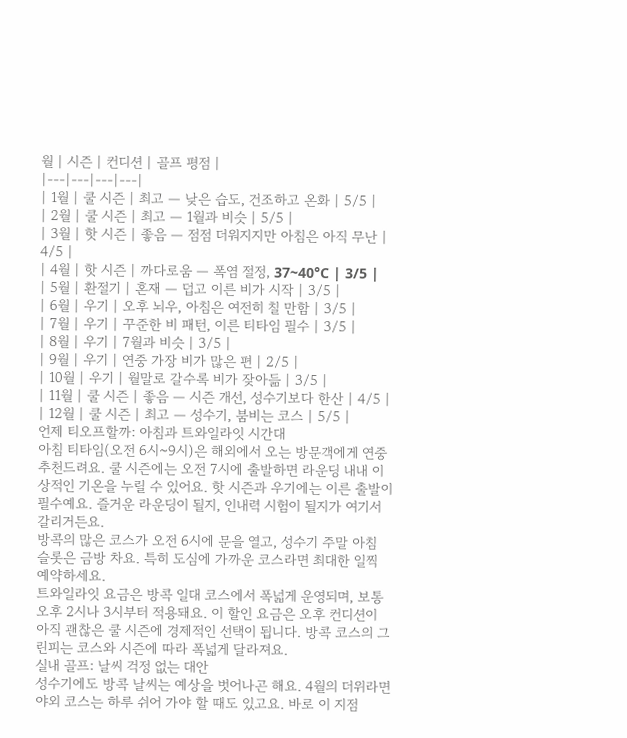월 | 시즌 | 컨디션 | 골프 평점 |
|---|---|---|---|
| 1월 | 쿨 시즌 | 최고 — 낮은 습도, 건조하고 온화 | 5/5 |
| 2월 | 쿨 시즌 | 최고 — 1월과 비슷 | 5/5 |
| 3월 | 핫 시즌 | 좋음 — 점점 더워지지만 아침은 아직 무난 | 4/5 |
| 4월 | 핫 시즌 | 까다로움 — 폭염 절정, 37~40°C | 3/5 |
| 5월 | 환절기 | 혼재 — 덥고 이른 비가 시작 | 3/5 |
| 6월 | 우기 | 오후 뇌우, 아침은 여전히 칠 만함 | 3/5 |
| 7월 | 우기 | 꾸준한 비 패턴, 이른 티타임 필수 | 3/5 |
| 8월 | 우기 | 7월과 비슷 | 3/5 |
| 9월 | 우기 | 연중 가장 비가 많은 편 | 2/5 |
| 10월 | 우기 | 월말로 갈수록 비가 잦아듦 | 3/5 |
| 11월 | 쿨 시즌 | 좋음 — 시즌 개선, 성수기보다 한산 | 4/5 |
| 12월 | 쿨 시즌 | 최고 — 성수기, 붐비는 코스 | 5/5 |
언제 티오프할까: 아침과 트와일라잇 시간대
아침 티타임(오전 6시~9시)은 해외에서 오는 방문객에게 연중 추천드려요. 쿨 시즌에는 오전 7시에 출발하면 라운딩 내내 이상적인 기온을 누릴 수 있어요. 핫 시즌과 우기에는 이른 출발이 필수예요. 즐거운 라운딩이 될지, 인내력 시험이 될지가 여기서 갈리거든요.
방콕의 많은 코스가 오전 6시에 문을 열고, 성수기 주말 아침 슬롯은 금방 차요. 특히 도심에 가까운 코스라면 최대한 일찍 예약하세요.
트와일라잇 요금은 방콕 일대 코스에서 폭넓게 운영되며, 보통 오후 2시나 3시부터 적용돼요. 이 할인 요금은 오후 컨디션이 아직 괜찮은 쿨 시즌에 경제적인 선택이 됩니다. 방콕 코스의 그린피는 코스와 시즌에 따라 폭넓게 달라져요.
실내 골프: 날씨 걱정 없는 대안
성수기에도 방콕 날씨는 예상을 벗어나곤 해요. 4월의 더위라면 야외 코스는 하루 쉬어 가야 할 때도 있고요. 바로 이 지점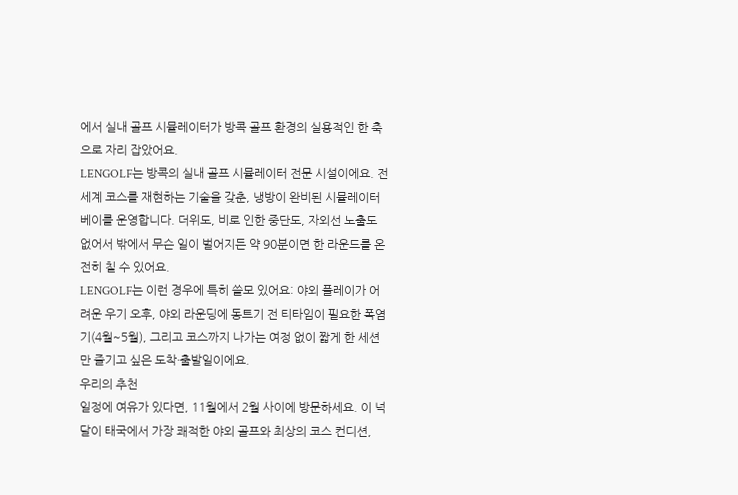에서 실내 골프 시뮬레이터가 방콕 골프 환경의 실용적인 한 축으로 자리 잡았어요.
LENGOLF는 방콕의 실내 골프 시뮬레이터 전문 시설이에요. 전 세계 코스를 재현하는 기술을 갖춘, 냉방이 완비된 시뮬레이터 베이를 운영합니다. 더위도, 비로 인한 중단도, 자외선 노출도 없어서 밖에서 무슨 일이 벌어지든 약 90분이면 한 라운드를 온전히 칠 수 있어요.
LENGOLF는 이런 경우에 특히 쓸모 있어요: 야외 플레이가 어려운 우기 오후, 야외 라운딩에 동트기 전 티타임이 필요한 폭염기(4월~5월), 그리고 코스까지 나가는 여정 없이 짧게 한 세션만 즐기고 싶은 도착·출발일이에요.
우리의 추천
일정에 여유가 있다면, 11월에서 2월 사이에 방문하세요. 이 넉 달이 태국에서 가장 쾌적한 야외 골프와 최상의 코스 컨디션,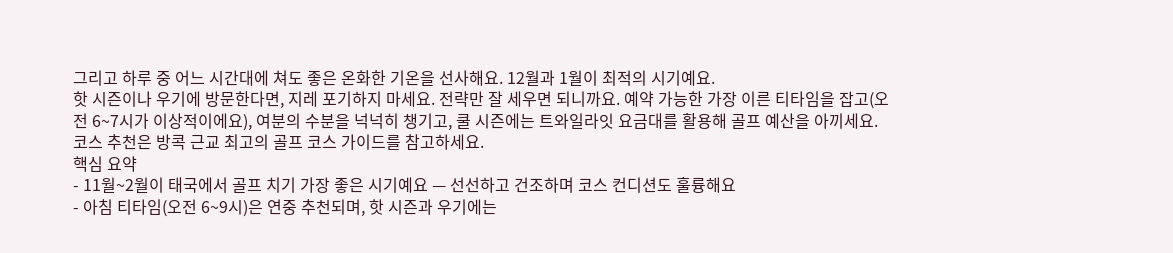그리고 하루 중 어느 시간대에 쳐도 좋은 온화한 기온을 선사해요. 12월과 1월이 최적의 시기예요.
핫 시즌이나 우기에 방문한다면, 지레 포기하지 마세요. 전략만 잘 세우면 되니까요. 예약 가능한 가장 이른 티타임을 잡고(오전 6~7시가 이상적이에요), 여분의 수분을 넉넉히 챙기고, 쿨 시즌에는 트와일라잇 요금대를 활용해 골프 예산을 아끼세요.
코스 추천은 방콕 근교 최고의 골프 코스 가이드를 참고하세요.
핵심 요약
- 11월~2월이 태국에서 골프 치기 가장 좋은 시기예요 — 선선하고 건조하며 코스 컨디션도 훌륭해요
- 아침 티타임(오전 6~9시)은 연중 추천되며, 핫 시즌과 우기에는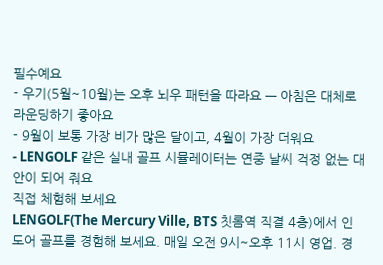필수예요
- 우기(5월~10월)는 오후 뇌우 패턴을 따라요 — 아침은 대체로 라운딩하기 좋아요
- 9월이 보통 가장 비가 많은 달이고, 4월이 가장 더워요
- LENGOLF 같은 실내 골프 시뮬레이터는 연중 날씨 걱정 없는 대안이 되어 줘요
직접 체험해 보세요
LENGOLF(The Mercury Ville, BTS 칫롬역 직결 4층)에서 인도어 골프를 경험해 보세요. 매일 오전 9시~오후 11시 영업. 경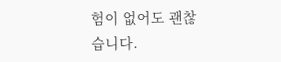험이 없어도 괜찮습니다.